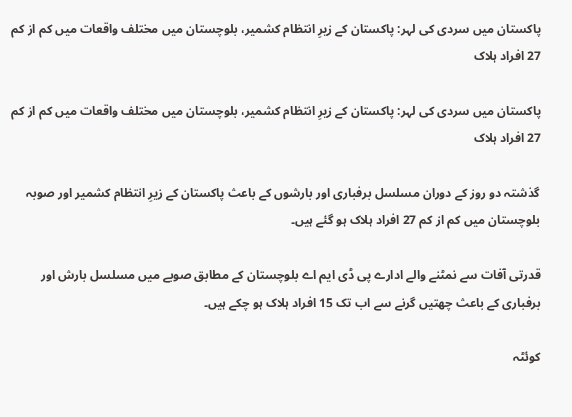پاکستان میں سردی کی لہر: پاکستان کے زیرِ انتظام کشمیر، بلوچستان میں مختلف واقعات میں کم از کم 27 افراد ہلاک

پاکستان میں سردی کی لہر: پاکستان کے زیرِ انتظام کشمیر، بلوچستان میں مختلف واقعات میں کم از کم 27 افراد ہلاک

گذشتہ دو روز کے دوران مسلسل برفباری اور بارشوں کے باعث پاکستان کے زیرِ انتظام کشمیر اور صوبہ بلوچستان میں کم از کم 27 افراد ہلاک ہو گئے ہیں۔

قدرتی آفات سے نمٹنے والے ادارے پی ڈی ایم اے بلوچستان کے مطابق صوبے میں مسلسل بارش اور برفباری کے باعث چھتیں گرنے سے اب تک 15 افراد ہلاک ہو چکے ہیں۔

کوئٹہ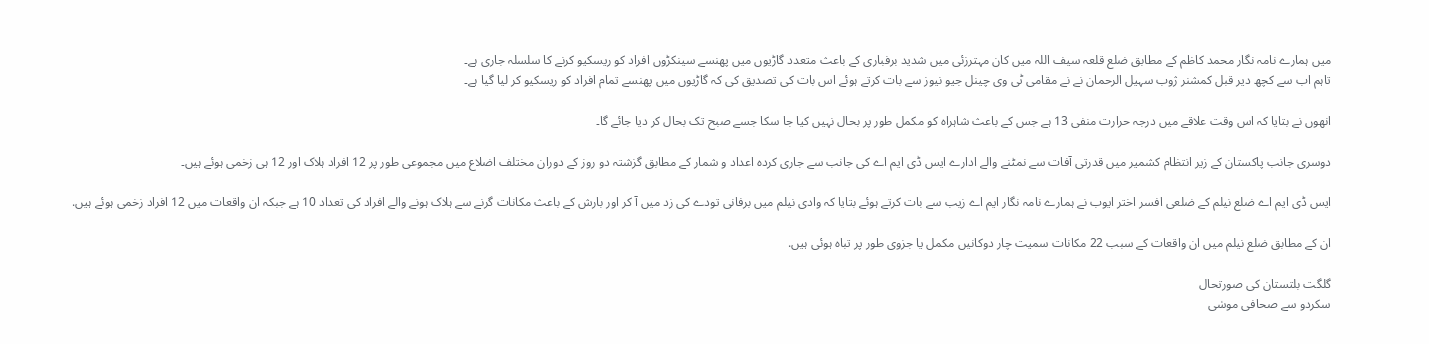میں ہمارے نامہ نگار محمد کاظم کے مطابق ضلع قلعہ سیف اللہ میں کان مہترزئی میں شدید برفباری کے باعث متعدد گاڑیوں میں پھنسے سینکڑوں افراد کو ریسکیو کرنے کا سلسلہ جاری ہے۔
تاہم اب سے کچھ دیر قبل کمشنر ژوب سہیل الرحمان نے نے مقامی ٹی وی چینل جیو نیوز سے بات کرتے ہوئے اس بات کی تصدیق کی کہ گاڑیوں میں پھنسے تمام افراد کو ریسکیو کر لیا گیا ہے۔

انھوں نے بتایا کہ اس وقت علاقے میں درجہ حرارت منفی 13 ہے جس کے باعث شاہراہ کو مکمل طور پر بحال نہیں کیا جا سکا جسے صبح تک بحال کر دیا جائے گا۔

دوسری جانب پاکستان کے زیر انتظام کشمیر میں قدرتی آفات سے نمٹنے والے ادارے ایس ڈی ایم اے کی جانب سے جاری کردہ اعداد و شمار کے مطابق گزشتہ دو روز کے دوران مختلف اضلاع میں مجموعی طور پر 12 افراد ہلاک اور 12 ہی زخمی ہوئے ہیں۔

ایس ڈی ایم اے ضلع نیلم کے ضلعی افسر اختر ایوب نے ہمارے نامہ نگار ایم اے زیب سے بات کرتے ہوئے بتایا کہ وادی نیلم میں برفانی تودے کی زد میں آ کر اور بارش کے باعث مکانات گرنے سے ہلاک ہونے والے افراد کی تعداد 10 ہے جبکہ ان واقعات میں 12 افراد زخمی ہوئے ہیں.

ان کے مطابق ضلع نیلم میں ان واقعات کے سبب 22 مکانات سمیت چار دوکانیں مکمل یا جزوی طور پر تباہ ہوئی ہیں.

گلگت بلتستان کی صورتحال
سکردو سے صحافی موسٰی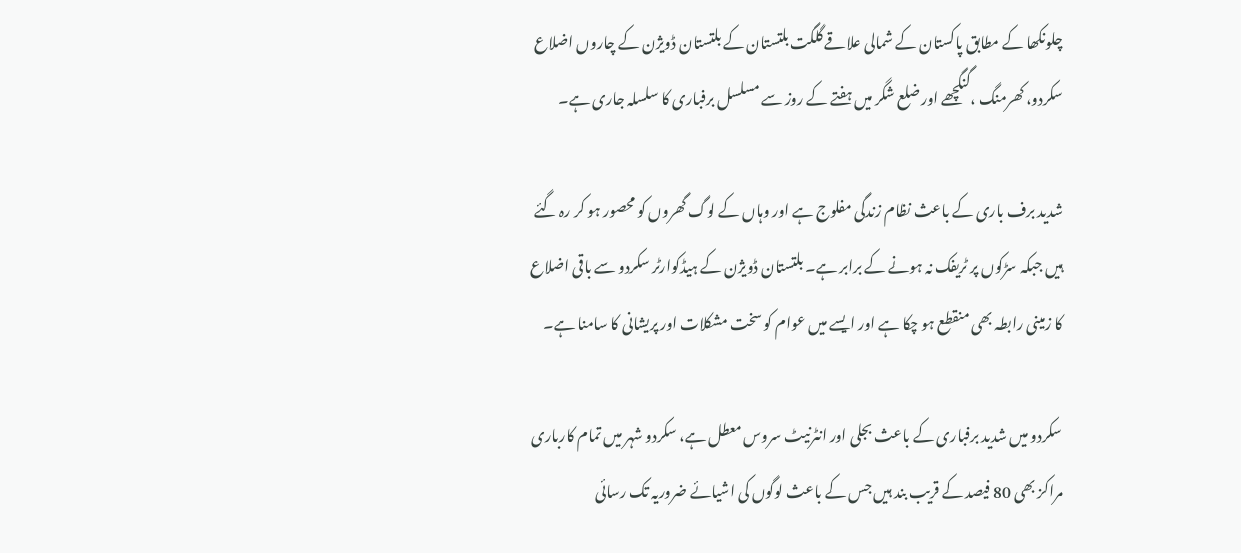چلونکھا کے مطابق پاکستان کے شمالی علاقے گلگت بلتستان کے بلتستان ڈویژن کے چاروں اضلاع سکردو، کھرمنگ ،گنگچھے اور ضلع شگر میں ہفتے کے روز سے مسلسل برفباری کا سلسلہ جاری ہے۔

شدید برف باری کے باعث نظام زندگی مفلوج ہے اور وہاں کے لوگ گھروں کو محصور ہو کر رہ گئے ہیں جبکہ سڑکوں پر ٹریفک نہ ہونے کے برابر ہے۔ بلتستان ڈویژن کے ہیڈکوارٹر سکردو سے باقی اضلاع کا زمینی رابطہ بھی منقطع ہو چکا ہے اور ایسے میں عوام کو سخت مشکلات اور پریشانی کا سامنا ہے۔

سکردو میں شدید برفباری کے باعث بجلی اور انٹرنیٹ سروس معطل ہے، سکردو شہر میں تمام کارباری مراکز بھی 80 فیصد کے قریب بند ہیں جس کے باعث لوگوں کی اشیائے ضروریہ تک رسائی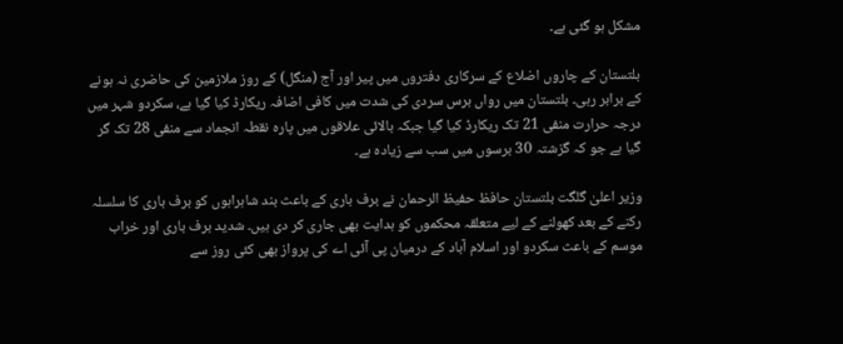مشکل ہو گئی ہے۔

بلتستان کے چاروں اضلاع کے سرکاری دفتروں میں پیر اور آج (منگل) کے روز ملازمین کی حاضری نہ ہونے کے برابر رہی۔ بلتستان میں رواں برس سردی کی شدت میں کافی اضافہ ریکارڈ کیا گیا ہے، سکردو شہر میں درجہ حرارت منفی 21 تک ریکارڈ کیا گیا جبکہ بالائی علاقوں میں پارہ نقطہ انجماد سے منفی 28 تک گر گیا ہے جو کہ گزشتہ 30 برسوں میں سب سے زیادہ ہے۔

وزیر اعلیٰ گلگت بلتستان حافظ حفیظ الرحمان نے برف باری کے باعث بند شاہراہوں کو برف باری کا سلسلہ رکنے کے بعد کھولنے کے لیے متعلقہ محکموں کو ہدایت بھی جاری کر دی ہیں۔ شدید برف باری اور خراب موسم کے باعث سکردو اور اسلام آباد کے درمیان پی آئی اے کی پرواز بھی کئی روز سے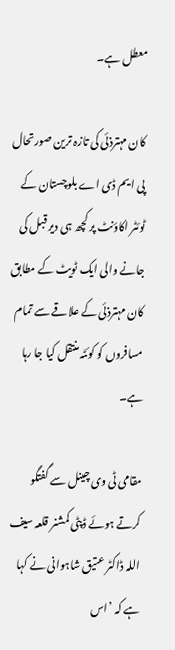معطل ہے۔

کان مہترذئی کی تازہ ترین صورتحال
پی ایم ڈی اے بلوچستان کے ٹوئٹر اکاؤنٹ پر کچھ ہی دیر قبل کی جانے والی ایک ٹویٹ کے مطابق کان مہترذئی کے علاقے سے تمام مسافروں کو کوئٹہ منتقل کیا جا رہا ہے۔

مقامی ٹی وی چینل سے گفتگو کرتے ہوئے ڈپٹی کمشنر قلعہ سیف اللہ ڈاکٹر عتیق شاہوانی نے کہا ہے کہ ’اس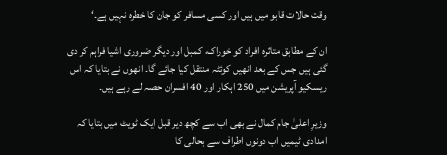وقت حالات قابو میں ہیں اور کسی مسافر کو جان کا خطرہ نہیں ہے۔‘

ان کے مطابق متاثرہ افراد کو خوراک، کمبل اور دیگر ضروری اشیا فراہم کر دی گئی ہیں جس کے بعد انھیں کوئٹہ منتقل کیا جائے گا۔ انھوں نے بتایا کہ اس ریسکیو آپریشن میں 250 اہکار اور 40 افسران حصہ لے رہے ہیں۔

وزیرِ اعلیٰ جام کمال نے بھی اب سے کچھ دیر قبل ایک ٹویٹ میں بتایا کہ امدادی ٹیمیں اب دونوں اطراف سے بحالی کا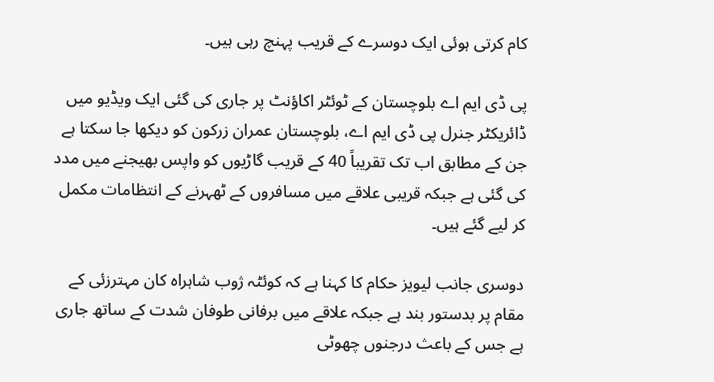کام کرتی ہوئی ایک دوسرے کے قریب پہنچ رہی ہیں۔

پی ڈی ایم اے بلوچستان کے ٹوئٹر اکاؤنٹ پر جاری کی گئی ایک ویڈیو میں ڈائریکٹر جنرل پی ڈی ایم اے، بلوچستان عمران زرکون کو دیکھا جا سکتا ہے جن کے مطابق اب تک تقریباً 40 کے قریب گاڑیوں کو واپس بھیجنے میں مدد کی گئی ہے جبکہ قریبی علاقے میں مسافروں کے ٹھہرنے کے انتظامات مکمل کر لیے گئے ہیں۔

دوسری جانب لیویز حکام کا کہنا ہے کہ کوئٹہ ژوب شاہراہ کان مہترزئی کے مقام پر بدستور بند ہے جبکہ علاقے میں برفانی طوفان شدت کے ساتھ جاری ہے جس کے باعث درجنوں چھوٹی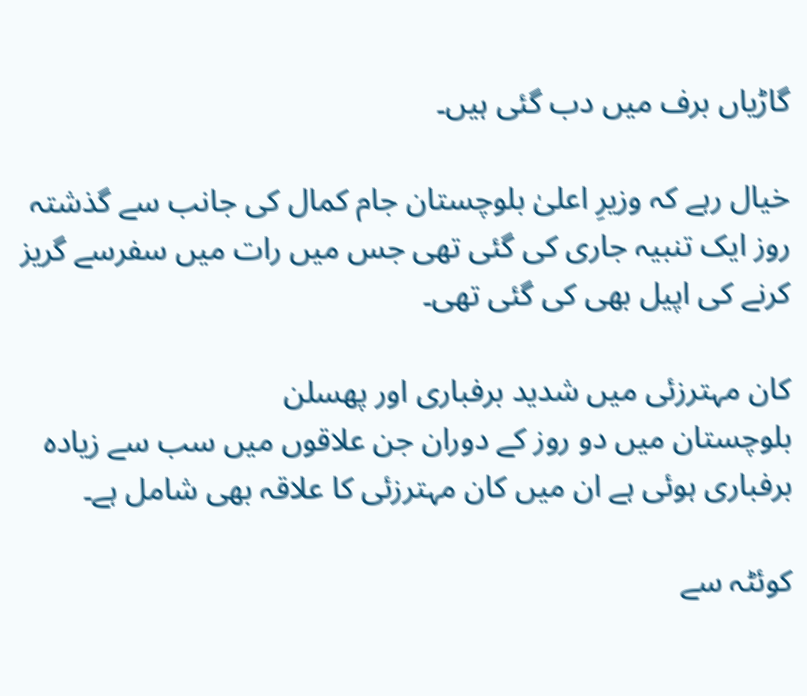گاڑیاں برف میں دب گئی ہیں۔

خیال رہے کہ وزیرِ اعلیٰ بلوچستان جام کمال کی جانب سے گذشتہ روز ایک تنبیہ جاری کی گئی تھی جس میں رات میں سفرسے گریز کرنے کی اپیل بھی کی گئی تھی۔

کان مہترزئی میں شدید برفباری اور پھسلن
بلوچستان میں دو روز کے دوران جن علاقوں میں سب سے زیادہ برفباری ہوئی ہے ان میں کان مہترزئی کا علاقہ بھی شامل ہے۔

کوئٹہ سے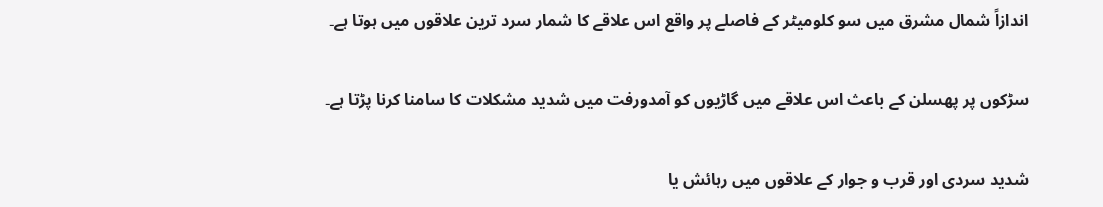اندازاً شمال مشرق میں سو کلومیٹر کے فاصلے پر واقع اس علاقے کا شمار سرد ترین علاقوں میں ہوتا ہے۔

سڑکوں پر پھسلن کے باعث اس علاقے میں گاڑیوں کو آمدورفت میں شدید مشکلات کا سامنا کرنا پڑتا ہے۔

شدید سردی اور قرب و جوار کے علاقوں میں رہائش یا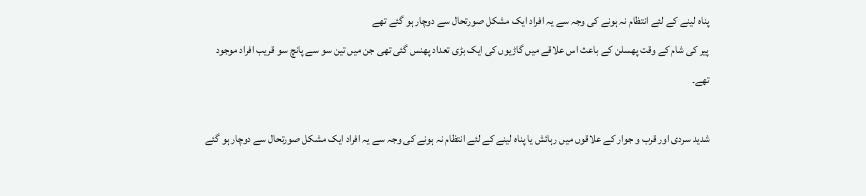پناہ لینے کے لئے انتظام نہ ہونے کی وجہ سے یہ افراد ایک مشکل صورتحال سے دوچار ہو گئے تھے
پیر کی شام کے وقت پھسلن کے باعث اس علاقے میں گاڑیوں کی ایک بڑی تعداد پھنس گئی تھی جن میں تین سو سے پانچ سو قریب افراد موجود تھے۔

شدید سردی اور قرب و جوار کے علاقوں میں رہائش یا پناہ لینے کے لئے انتظام نہ ہونے کی وجہ سے یہ افراد ایک مشکل صورتحال سے دوچار ہو گئے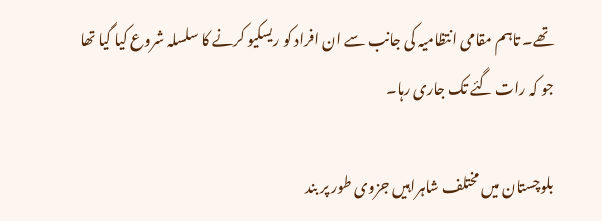تھے۔ تاہم مقامی انتظامیہ کی جانب سے ان افراد کو ریسکیو کرنے کا سلسلہ شروع کیا گیا تھا جو کہ رات گئے تک جاری رہا۔

بلوچستان میں مختلف شاہراہیں جزوی طور پر بند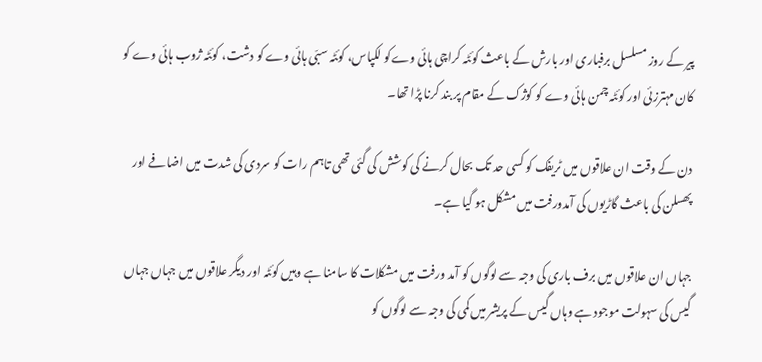پیر کے روز مسلسل برفباری اور بارش کے باعث کوئٹہ کراچی ہائی وےکو لکپاس، کوئٹہ سبّی ہائی وے کو دشت، کوئٹہ ژوب ہائی وے کو کان مہترزئی اور کوئٹہ چمن ہائی وے کو کوژک کے مقام پر بند کرنا پڑا تھا۔

دن کے وقت ان علاقوں میں ٹریفک کو کسی حد تک بحال کرنے کی کوشش کی گئی تھی تاہم رات کو سردی کی شدت میں اضافے اور پھسلن کی باعث گاڑیوں کی آمدورفت میں مشکل ہو گیا ہے۔

جہاں ان علاقوں میں برف باری کی وجہ سے لوگوں کو آمد ورفت میں مشکلات کا سامنا ہے وہیں کوئٹہ اور دیگر علاقوں میں جہاں جہاں گیس کی سہولت موجود ہے وہاں گیس کے پریشر میں کمی کی وجہ سے لوگوں کو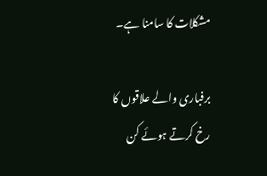مشکلات کا سامنا ہے۔

برفباری والے علاقوں کا رخ کرتے ہوئے کن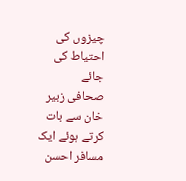چیزوں کی احتیاط کی جائے
صحافی زبیر خان سے بات کرتے ہوئے ایک مسافر احسن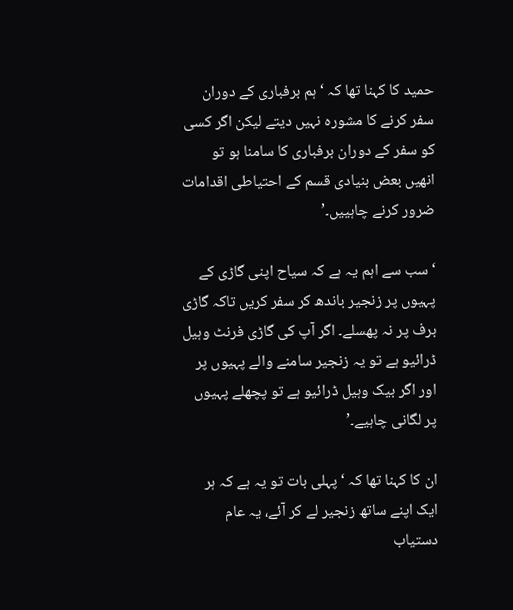حمید کا کہنا تھا کہ ‘ہم برفباری کے دوران سفر کرنے کا مشورہ نہیں دیتے لیکن اگر کسی کو سفر کے دوران برفباری کا سامنا ہو تو انھیں بعض بنیادی قسم کے احتیاطی اقدامات ضرور کرنے چاہییں۔’

‘سب سے اہم یہ ہے کہ سیاح اپنی گاڑی کے پہیوں پر زنجیر باندھ کر سفر کریں تاکہ گاڑی برف پر نہ پھسلے۔ اگر آپ کی گاڑی فرنٹ وہیل ڈرائیو ہے تو یہ زنجیر سامنے والے پہیوں پر اور اگر بیک وہیل ڈرائیو ہے تو پچھلے پہیوں پر لگانی چاہیے۔’

ان کا کہنا تھا کہ ‘پہلی بات تو یہ ہے کہ ہر ایک اپنے ساتھ زنجیر لے کر آئے، یہ عام دستیاب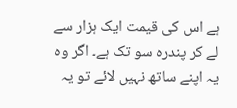ہے اس کی قیمت ایک ہزار سے لے کر پندرہ سو تک ہے۔ اگر وہ یہ اپنے ساتھ نہیں لائے تو یہ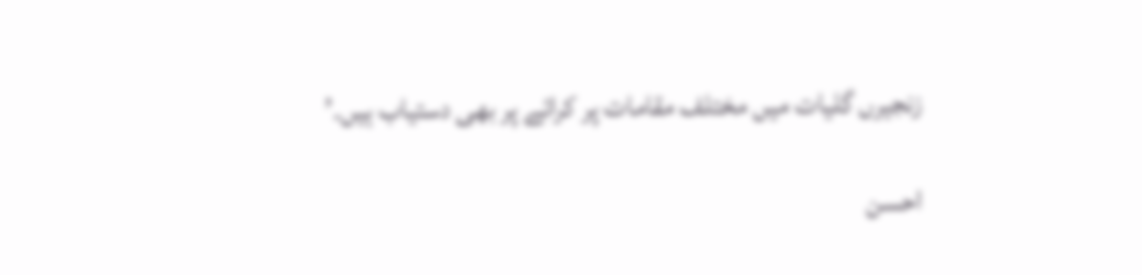زنجیرں گلیات میں مختلف مقامات پر کرائے پر بھی دستیاب ہیں۔’

احسن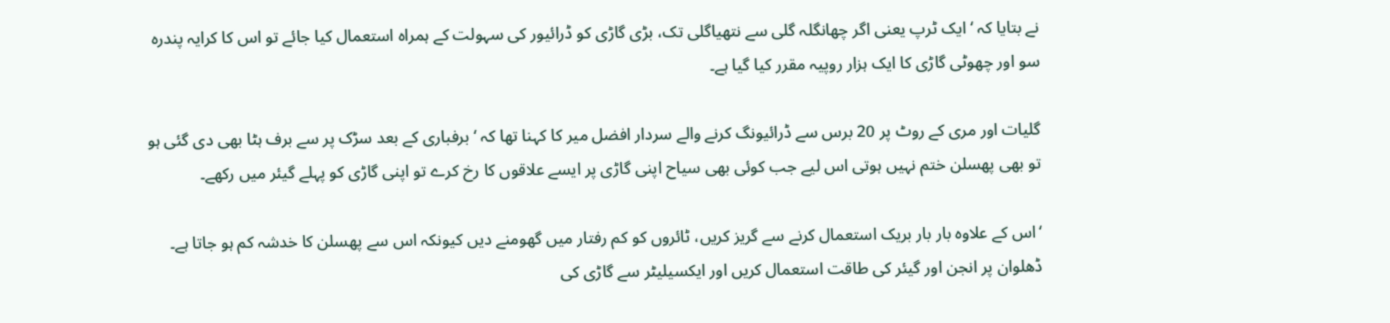نے بتایا کہ ‘ایک ٹرپ یعنی اگر چھانگلہ گلی سے نتھیاگلی تک، بڑی گاڑی کو ڈرائیور کی سہولت کے ہمراہ استعمال کیا جائے تو اس کا کرایہ پندرہ سو اور چھوٹی گاڑی کا ایک ہزار روپیہ مقرر کیا گیا ہے۔

گلیات اور مری کے روٹ پر 20 برس سے ڈرائیونگ کرنے والے سردار افضل میر کا کہنا تھا کہ ‘برفباری کے بعد سڑک پر سے برف ہٹا بھی دی گئی ہو تو بھی پھسلن ختم نہیں ہوتی اس لیے جب کوئی بھی سیاح اپنی گاڑی پر ایسے علاقوں کا رخ کرے تو اپنی گاڑی کو پہلے گیئر میں رکھے۔

‘اس کے علاوہ بار بار بریک استعمال کرنے سے گریز کریں، ٹائروں کو کم رفتار میں گھومنے دیں کیونکہ اس سے پھسلن کا خدشہ کم ہو جاتا ہے۔ ڈھلوان پر انجن اور گیئر کی طاقت استعمال کریں اور ایکسیلیٹر سے گاڑی کی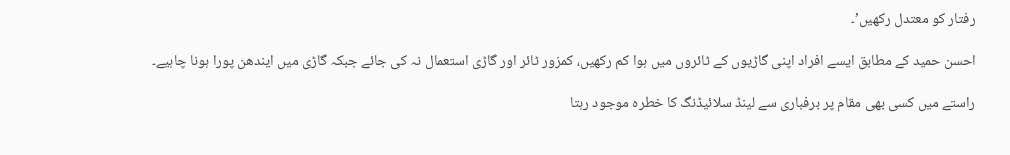رفتار کو معتدل رکھیں’۔

احسن حمید کے مطابق ایسے افراد اپنی گاڑیوں کے ٹائروں میں ہوا کم رکھیں، کمزور ٹائر اور گاڑی استعمال نہ کی جائے جبکہ گاڑی میں ایندھن پورا ہونا چاہیے۔

راستے میں کسی بھی مقام پر برفباری سے لینڈ سلائیڈنگ کا خطرہ موجود رہتا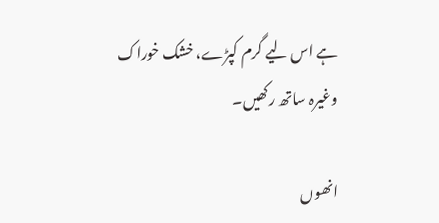ہے اس لیے گرم کپڑے، خشک خوراک وغیرہ ساتھ رکھیں۔

انھوں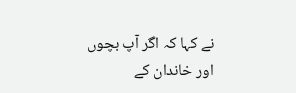نے کہا کہ اگر آپ بچوں اور خاندان کے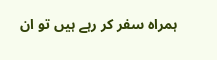ہمراہ سفر کر رہے ہیں تو ان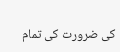کی ضرورت کی تمام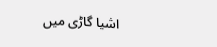اشیا گاڑی میں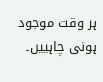ہر وقت موجود ہونی چاہییں۔